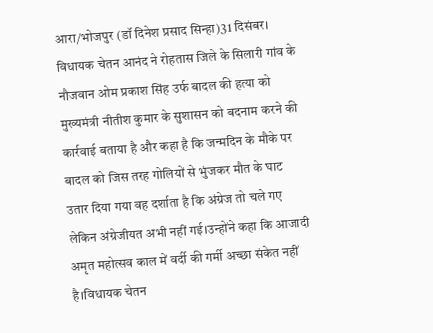आरा/भोजपुर (डॉ दिनेश प्रसाद सिन्हा)31 दिसंबर। विधायक चेतन आनंद ने रोहतास जिले के सिलारी गांव के नौजवान ओम प्रकाश सिंह उर्फ बादल की हत्या को मुख्यमंत्री नीतीश कुमार के सुशासन को बदनाम करने की कार्रवाई बताया है और कहा है कि जन्मदिन के मौके पर बादल को जिस तरह गोलियों से भुंजकर मौत के घाट उतार दिया गया वह दर्शाता है कि अंग्रेज तो चले गए लेकिन अंग्रेजीयत अभी नहीं गई।उन्होंने कहा कि आजादी अमृत महोत्सव काल में वर्दी की गर्मी अच्छा संकेत नहीं है।विधायक चेतन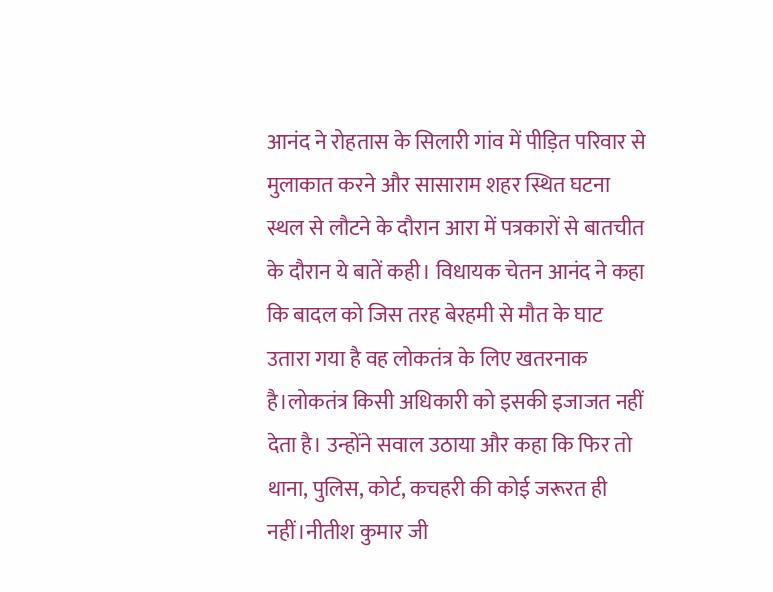आनंद ने रोहतास के सिलारी गांव में पीड़ित परिवार से मुलाकात करने और सासाराम शहर स्थित घटना स्थल से लौटने के दौरान आरा में पत्रकारों से बातचीत के दौरान ये बातें कही। विधायक चेतन आनंद ने कहा कि बादल को जिस तरह बेरहमी से मौत के घाट उतारा गया है वह लोकतंत्र के लिए खतरनाक है।लोकतंत्र किसी अधिकारी को इसकी इजाजत नहीं देता है। उन्होंने सवाल उठाया और कहा कि फिर तो थाना, पुलिस, कोर्ट, कचहरी की कोई जरूरत ही नहीं।नीतीश कुमार जी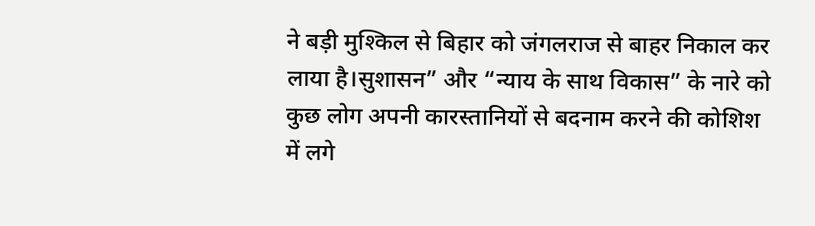ने बड़ी मुश्किल से बिहार को जंगलराज से बाहर निकाल कर लाया है।सुशासन” और “न्याय के साथ विकास” के नारे को कुछ लोग अपनी कारस्तानियों से बदनाम करने की कोशिश में लगे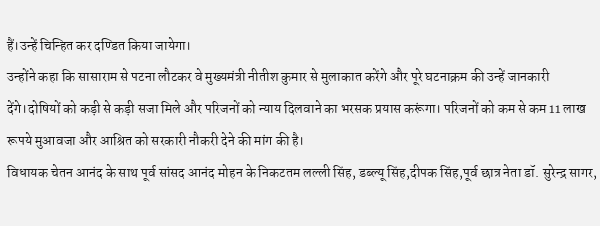हैं।उन्हें चिन्हित कर दण्डित किया जायेगा।
उन्होंने कहा कि सासाराम से पटना लौटकर वे मुख्यमंत्री नीतीश कुमार से मुलाकात करेंगे और पूरे घटनाक्रम की उन्हें जानकारी देंगे।दोषियों को कड़ी से कड़ी सजा मिले और परिजनों को न्याय दिलवाने का भरसक प्रयास करूंगा। परिजनों को कम से कम 11 लाख रूपये मुआवजा और आश्रित को सरकारी नौकरी देने की मांग की है।
विधायक चेतन आनंद के साथ पूर्व सांसद आनंद मोहन के निकटतम लल्ली सिंह, डब्ल्यू सिंह,दीपक सिंह,पूर्व छात्र नेता डॉ. सुरेन्द्र सागर,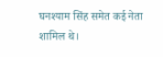घनश्याम सिंह समेत कई नेता शामिल थे।